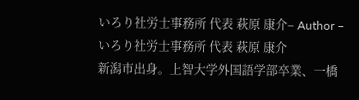いろり社労士事務所 代表 萩原 康介– Author –
いろり社労士事務所 代表 萩原 康介
新潟市出身。上智大学外国語学部卒業、一橋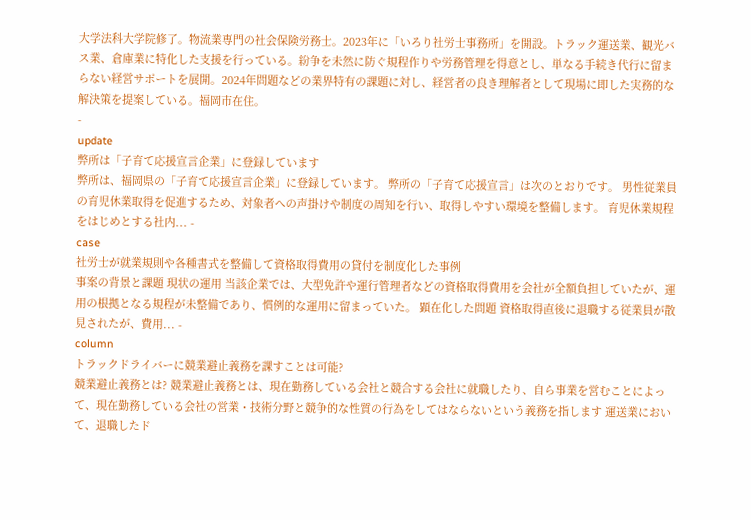大学法科大学院修了。物流業専門の社会保険労務士。2023年に「いろり社労士事務所」を開設。トラック運送業、観光バス業、倉庫業に特化した支援を行っている。紛争を未然に防ぐ規程作りや労務管理を得意とし、単なる手続き代行に留まらない経営サポートを展開。2024年問題などの業界特有の課題に対し、経営者の良き理解者として現場に即した実務的な解決策を提案している。福岡市在住。
-
update
弊所は「子育て応援宣言企業」に登録しています
弊所は、福岡県の「子育て応援宣言企業」に登録しています。 弊所の「子育て応援宣言」は次のとおりです。 男性従業員の育児休業取得を促進するため、対象者への声掛けや制度の周知を行い、取得しやすい環境を整備します。 育児休業規程をはじめとする社内... -
case
社労士が就業規則や各種書式を整備して資格取得費用の貸付を制度化した事例
事案の背景と課題 現状の運用 当該企業では、大型免許や運行管理者などの資格取得費用を会社が全額負担していたが、運用の根拠となる規程が未整備であり、慣例的な運用に留まっていた。 顕在化した問題 資格取得直後に退職する従業員が散見されたが、費用... -
column
トラックドライバーに競業避止義務を課すことは可能?
競業避止義務とは? 競業避止義務とは、現在勤務している会社と競合する会社に就職したり、自ら事業を営むことによって、現在勤務している会社の営業・技術分野と競争的な性質の行為をしてはならないという義務を指します 運送業において、退職したド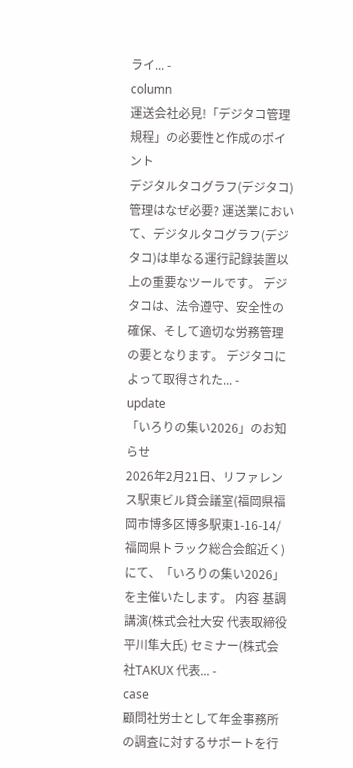ライ... -
column
運送会社必見!「デジタコ管理規程」の必要性と作成のポイント
デジタルタコグラフ(デジタコ)管理はなぜ必要? 運送業において、デジタルタコグラフ(デジタコ)は単なる運行記録装置以上の重要なツールです。 デジタコは、法令遵守、安全性の確保、そして適切な労務管理の要となります。 デジタコによって取得された... -
update
「いろりの集い2026」のお知らせ
2026年2月21日、リファレンス駅東ビル貸会議室(福岡県福岡市博多区博多駅東1-16-14/福岡県トラック総合会館近く)にて、「いろりの集い2026」を主催いたします。 内容 基調講演(株式会社大安 代表取締役 平川隼大氏) セミナー(株式会社TAKUX 代表... -
case
顧問社労士として年金事務所の調査に対するサポートを行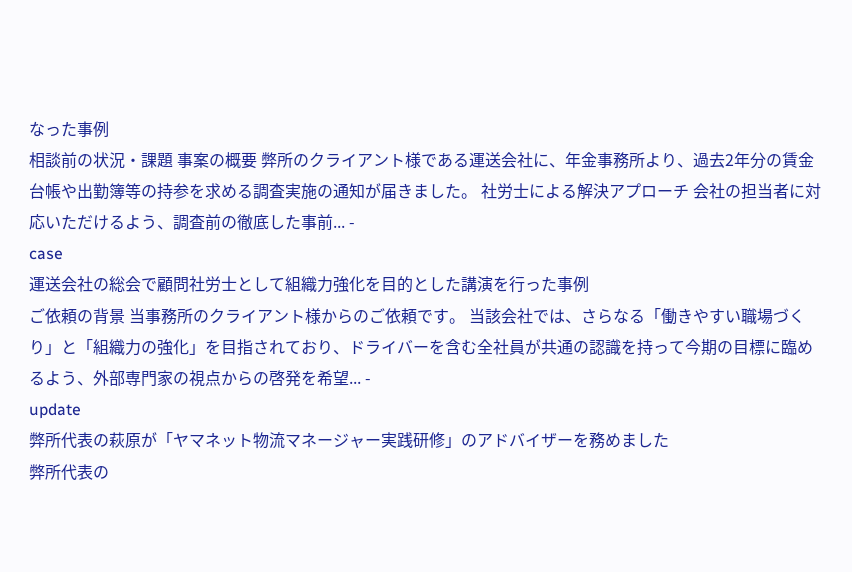なった事例
相談前の状況・課題 事案の概要 弊所のクライアント様である運送会社に、年金事務所より、過去2年分の賃金台帳や出勤簿等の持参を求める調査実施の通知が届きました。 社労士による解決アプローチ 会社の担当者に対応いただけるよう、調査前の徹底した事前... -
case
運送会社の総会で顧問社労士として組織力強化を目的とした講演を行った事例
ご依頼の背景 当事務所のクライアント様からのご依頼です。 当該会社では、さらなる「働きやすい職場づくり」と「組織力の強化」を目指されており、ドライバーを含む全社員が共通の認識を持って今期の目標に臨めるよう、外部専門家の視点からの啓発を希望... -
update
弊所代表の萩原が「ヤマネット物流マネージャー実践研修」のアドバイザーを務めました
弊所代表の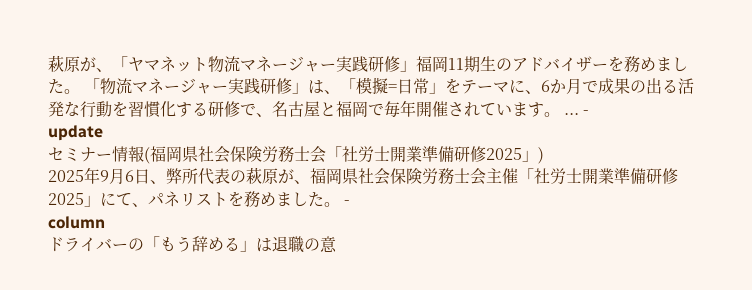萩原が、「ヤマネット物流マネージャー実践研修」福岡11期生のアドバイザーを務めました。 「物流マネージャー実践研修」は、「模擬=日常」をテーマに、6か月で成果の出る活発な行動を習慣化する研修で、名古屋と福岡で毎年開催されています。 ... -
update
セミナー情報(福岡県社会保険労務士会「社労士開業準備研修2025」)
2025年9月6日、弊所代表の萩原が、福岡県社会保険労務士会主催「社労士開業準備研修2025」にて、パネリストを務めました。 -
column
ドライバーの「もう辞める」は退職の意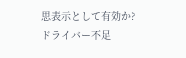思表示として有効か?
ドライバー不足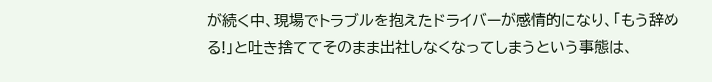が続く中、現場でトラブルを抱えたドライバーが感情的になり、「もう辞める!」と吐き捨ててそのまま出社しなくなってしまうという事態は、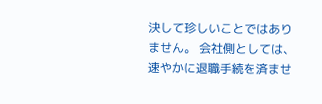決して珍しいことではありません。 会社側としては、速やかに退職手続を済ませ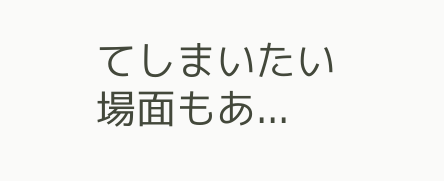てしまいたい場面もあ...